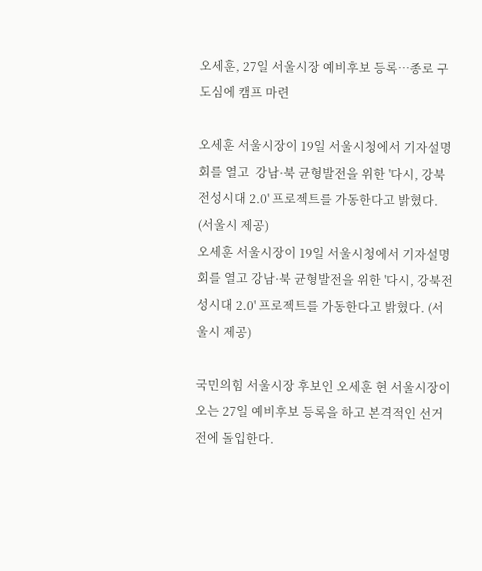오세훈, 27일 서울시장 예비후보 등록…종로 구도심에 캠프 마련

오세훈 서울시장이 19일 서울시청에서 기자설명회를 열고  강남·북 균형발전을 위한 '다시, 강북전성시대 2.0' 프로젝트를 가동한다고 밝혔다. (서울시 제공)
오세훈 서울시장이 19일 서울시청에서 기자설명회를 열고 강남·북 균형발전을 위한 '다시, 강북전성시대 2.0' 프로젝트를 가동한다고 밝혔다. (서울시 제공)

국민의힘 서울시장 후보인 오세훈 현 서울시장이 오는 27일 예비후보 등록을 하고 본격적인 선거전에 돌입한다.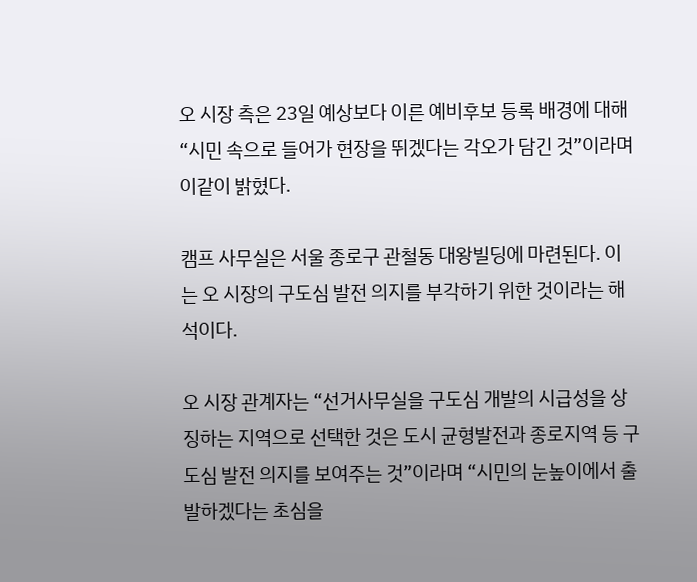오 시장 측은 23일 예상보다 이른 예비후보 등록 배경에 대해 “시민 속으로 들어가 현장을 뛰겠다는 각오가 담긴 것”이라며 이같이 밝혔다.

캠프 사무실은 서울 종로구 관철동 대왕빌딩에 마련된다. 이는 오 시장의 구도심 발전 의지를 부각하기 위한 것이라는 해석이다.

오 시장 관계자는 “선거사무실을 구도심 개발의 시급성을 상징하는 지역으로 선택한 것은 도시 균형발전과 종로지역 등 구도심 발전 의지를 보여주는 것”이라며 “시민의 눈높이에서 출발하겠다는 초심을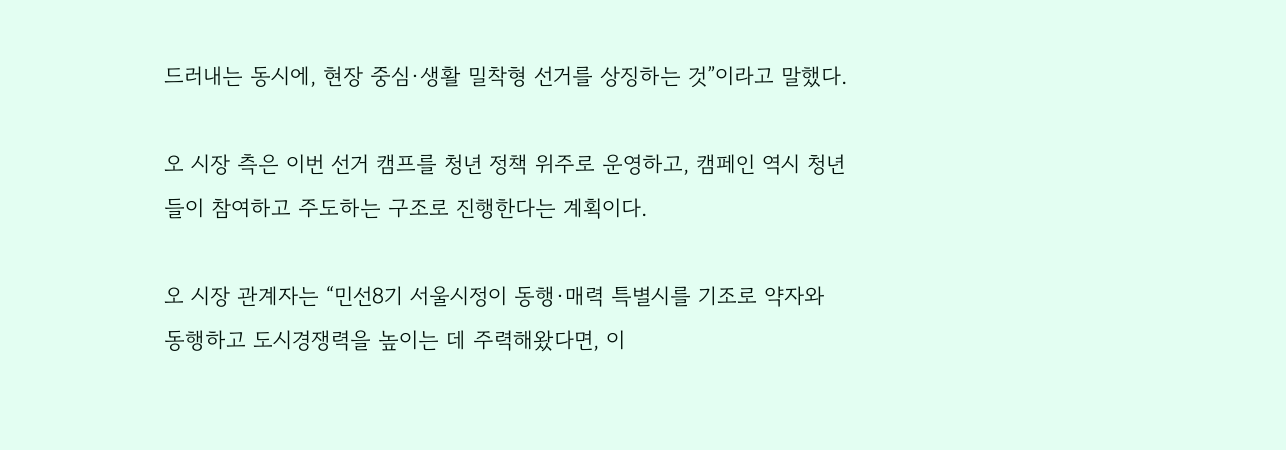드러내는 동시에, 현장 중심·생활 밀착형 선거를 상징하는 것”이라고 말했다.

오 시장 측은 이번 선거 캠프를 청년 정책 위주로 운영하고, 캠페인 역시 청년들이 참여하고 주도하는 구조로 진행한다는 계획이다.

오 시장 관계자는 “민선8기 서울시정이 동행·매력 특별시를 기조로 약자와 동행하고 도시경쟁력을 높이는 데 주력해왔다면, 이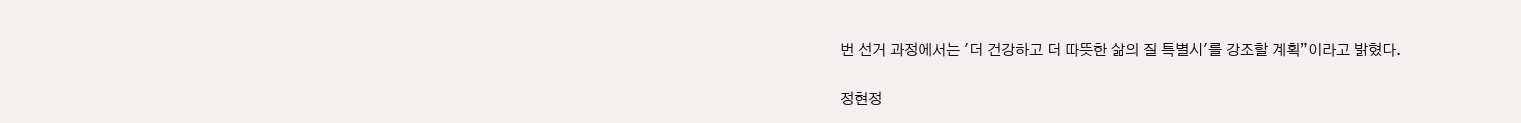번 선거 과정에서는 '더 건강하고 더 따뜻한 삶의 질 특별시'를 강조할 계획”이라고 밝혔다.

정현정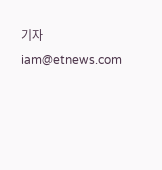기자 iam@etnews.com